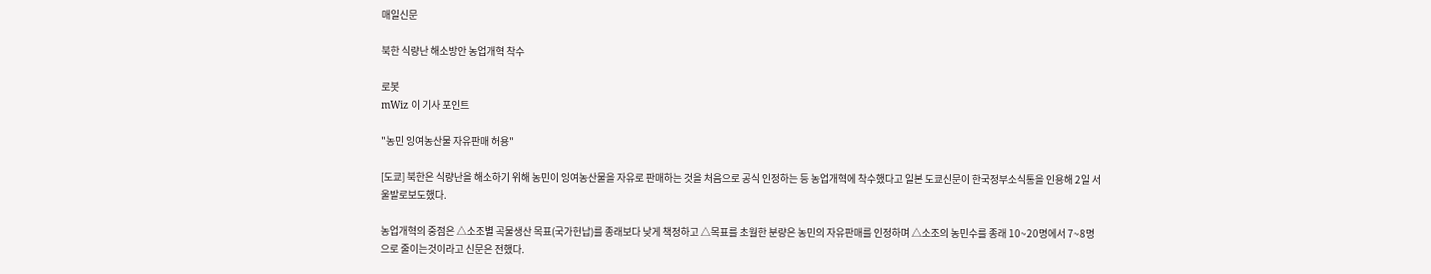매일신문

북한 식량난 해소방안 농업개혁 착수

로봇
mWiz 이 기사 포인트

"농민 잉여농산물 자유판매 허용"

[도쿄] 북한은 식량난을 해소하기 위해 농민이 잉여농산물을 자유로 판매하는 것을 처음으로 공식 인정하는 등 농업개혁에 착수했다고 일본 도쿄신문이 한국정부소식통을 인용해 2일 서울발로보도했다.

농업개혁의 중점은 △소조별 곡물생산 목표(국가헌납)를 종래보다 낮게 책정하고 △목표를 초월한 분량은 농민의 자유판매를 인정하며 △소조의 농민수를 종래 10~20명에서 7~8명으로 줄이는것이라고 신문은 전했다.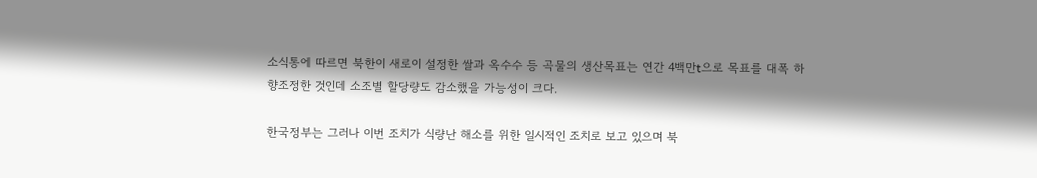소식통에 따르면 북한이 새로이 설정한 쌀과 옥수수 등 곡물의 생산목표는 연간 4백만t으로 목표를 대폭 하향조정한 것인데 소조별 할당량도 감소했을 가능성이 크다.

한국정부는 그러나 이번 조치가 식량난 해소를 위한 일시적인 조치로 보고 있으며 북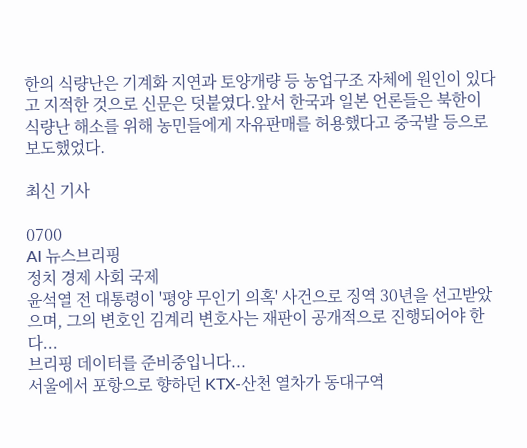한의 식량난은 기계화 지연과 토양개량 등 농업구조 자체에 원인이 있다고 지적한 것으로 신문은 덧붙였다.앞서 한국과 일본 언론들은 북한이 식량난 해소를 위해 농민들에게 자유판매를 허용했다고 중국발 등으로 보도했었다.

최신 기사

0700
AI 뉴스브리핑
정치 경제 사회 국제
윤석열 전 대통령이 '평양 무인기 의혹' 사건으로 징역 30년을 선고받았으며, 그의 변호인 김계리 변호사는 재판이 공개적으로 진행되어야 한다...
브리핑 데이터를 준비중입니다...
서울에서 포항으로 향하던 KTX-산천 열차가 동대구역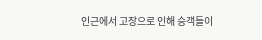인근에서 고장으로 인해 승객들이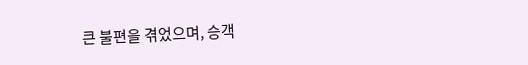큰 불편을 겪었으며, 승객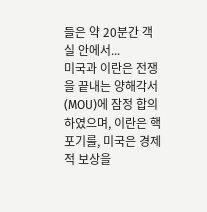들은 약 20분간 객실 안에서...
미국과 이란은 전쟁을 끝내는 양해각서(MOU)에 잠정 합의하였으며, 이란은 핵 포기를, 미국은 경제적 보상을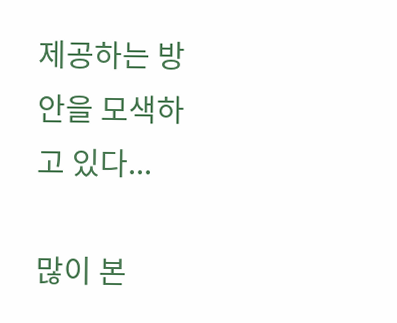제공하는 방안을 모색하고 있다...

많이 본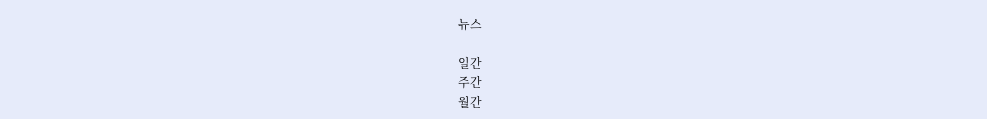뉴스

일간
주간
월간